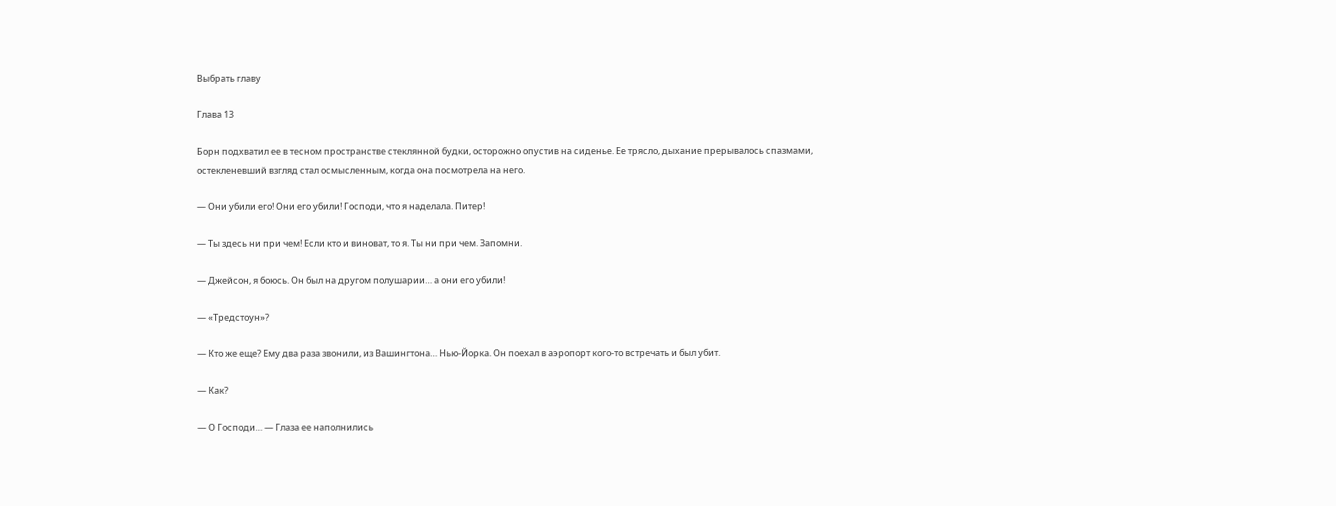Выбрать главу

Глава 13

Борн подхватил ее в тесном пространстве стеклянной будки, осторожно опустив на сиденье. Ее трясло, дыхание прерывалось спазмами, остекленевший взгляд стал осмысленным, когда она посмотрела на него.

— Они убили его! Они его убили! Господи, что я наделала. Питер!

— Ты здесь ни при чем! Если кто и виноват, то я. Ты ни при чем. Запомни.

— Джейсон, я боюсь. Он был на другом полушарии… а они его убили!

— «Тредстоун»?

— Кто же еще? Ему два раза звонили, из Вашингтона… Нью-Йорка. Он поехал в аэропорт кого-то встречать и был убит.

— Как?

— О Господи… — Глаза ее наполнились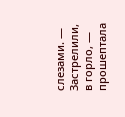слезами. — Застрелили, в горло, — прошептала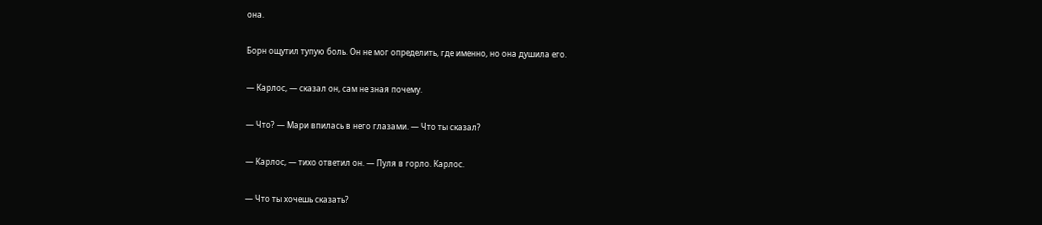она.

Борн ощутил тупую боль. Он не мог определить, где именно, но она душила его.

— Карлос, — сказал он, сам не зная почему.

— Что? — Мари впилась в него глазами. — Что ты сказал?

— Карлос, — тихо ответил он. — Пуля в горло. Карлос.

— Что ты хочешь сказать?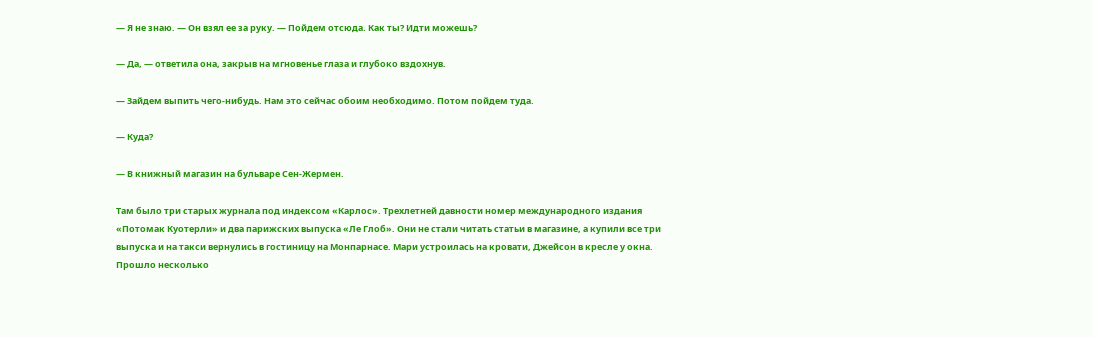— Я не знаю. — Он взял ее за руку. — Пойдем отсюда. Как ты? Идти можешь?

— Да, — ответила она, закрыв на мгновенье глаза и глубоко вздохнув.

— Зайдем выпить чего-нибудь. Нам это сейчас обоим необходимо. Потом пойдем туда.

— Куда?

— В книжный магазин на бульваре Сен-Жермен.

Там было три старых журнала под индексом «Карлос». Трехлетней давности номер международного издания «Потомак Куотерли» и два парижских выпуска «Ле Глоб». Они не стали читать статьи в магазине, а купили все три выпуска и на такси вернулись в гостиницу на Монпарнасе. Мари устроилась на кровати, Джейсон в кресле у окна. Прошло несколько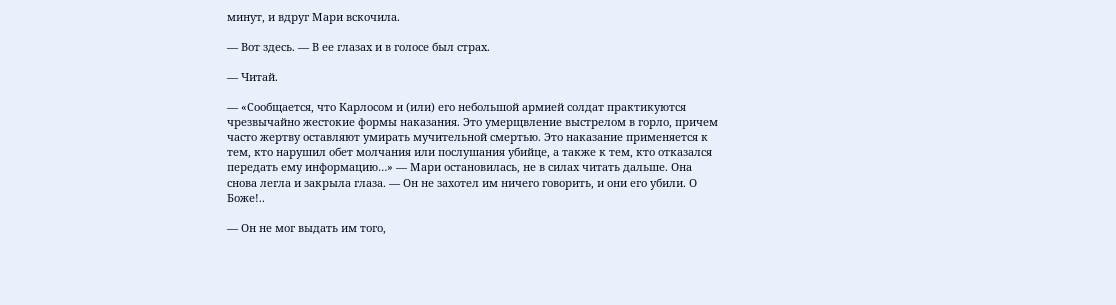минут, и вдруг Мари вскочила.

— Вот здесь. — В ее глазах и в голосе был страх.

— Читай.

— «Сообщается, что Карлосом и (или) его небольшой армией солдат практикуются чрезвычайно жестокие формы наказания. Это умерщвление выстрелом в горло, причем часто жертву оставляют умирать мучительной смертью. Это наказание применяется к тем, кто нарушил обет молчания или послушания убийце, а также к тем, кто отказался передать ему информацию…» — Мари остановилась, не в силах читать дальше. Она снова легла и закрыла глаза. — Он не захотел им ничего говорить, и они его убили. О Боже!..

— Он не мог выдать им того,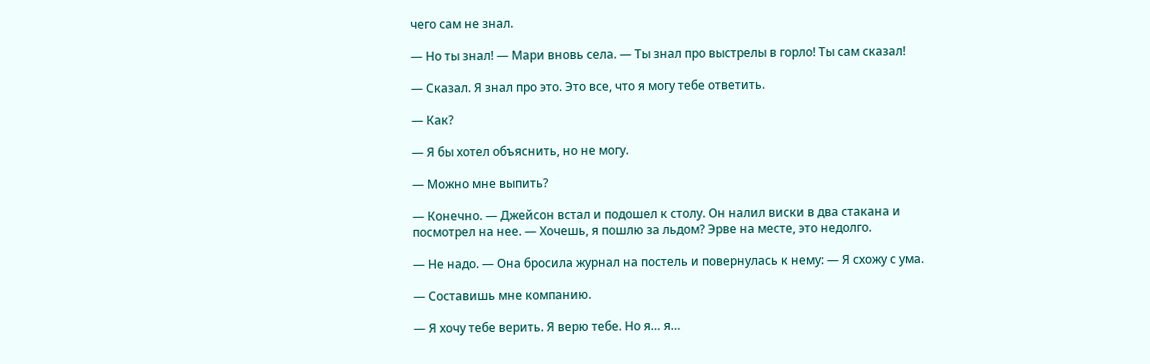чего сам не знал.

— Но ты знал! — Мари вновь села. — Ты знал про выстрелы в горло! Ты сам сказал!

— Сказал. Я знал про это. Это все, что я могу тебе ответить.

— Как?

— Я бы хотел объяснить, но не могу.

— Можно мне выпить?

— Конечно. — Джейсон встал и подошел к столу. Он налил виски в два стакана и посмотрел на нее. — Хочешь, я пошлю за льдом? Эрве на месте, это недолго.

— Не надо. — Она бросила журнал на постель и повернулась к нему: — Я схожу с ума.

— Составишь мне компанию.

— Я хочу тебе верить. Я верю тебе. Но я… я…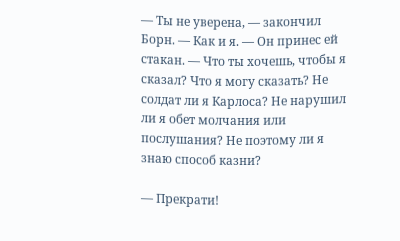— Ты не уверена, — закончил Борн. — Как и я. — Он принес ей стакан. — Что ты хочешь, чтобы я сказал? Что я могу сказать? Не солдат ли я Карлоса? Не нарушил ли я обет молчания или послушания? Не поэтому ли я знаю способ казни?

— Прекрати!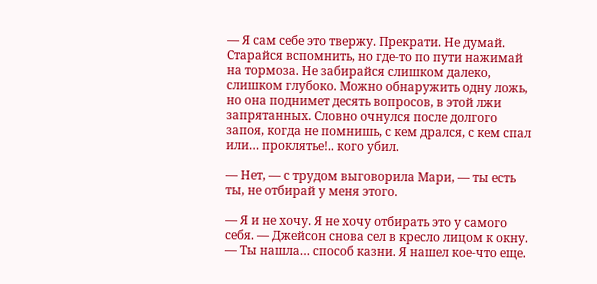— Я сам себе это твержу. Прекрати. Не думай. Старайся вспомнить, но где-то по пути нажимай на тормоза. Не забирайся слишком далеко, слишком глубоко. Можно обнаружить одну ложь, но она поднимет десять вопросов, в этой лжи запрятанных. Словно очнулся после долгого запоя, когда не помнишь, с кем дрался, с кем спал или… проклятье!.. кого убил.

— Нет, — с трудом выговорила Мари, — ты есть ты, не отбирай у меня этого.

— Я и не хочу. Я не хочу отбирать это у самого себя. — Джейсон снова сел в кресло лицом к окну. — Ты нашла… способ казни. Я нашел кое-что еще.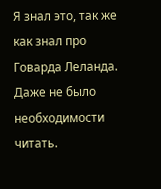Я знал это, так же как знал про Говарда Леланда. Даже не было необходимости читать.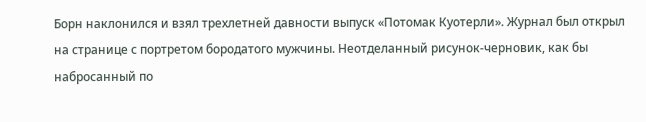Борн наклонился и взял трехлетней давности выпуск «Потомак Куотерли». Журнал был открыл на странице с портретом бородатого мужчины. Неотделанный рисунок-черновик, как бы набросанный по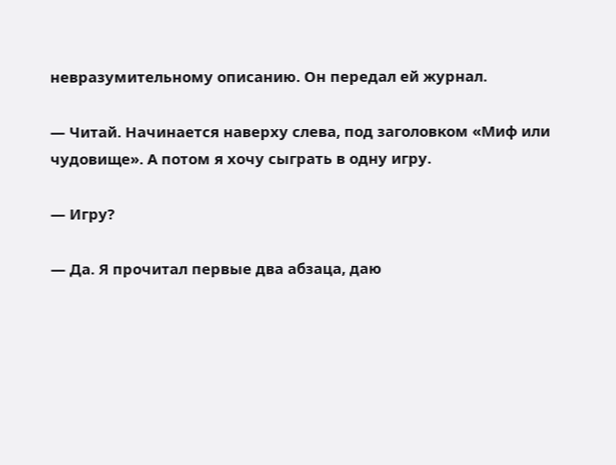невразумительному описанию. Он передал ей журнал.

— Читай. Начинается наверху слева, под заголовком «Миф или чудовище». А потом я хочу сыграть в одну игру.

— Игру?

— Да. Я прочитал первые два абзаца, даю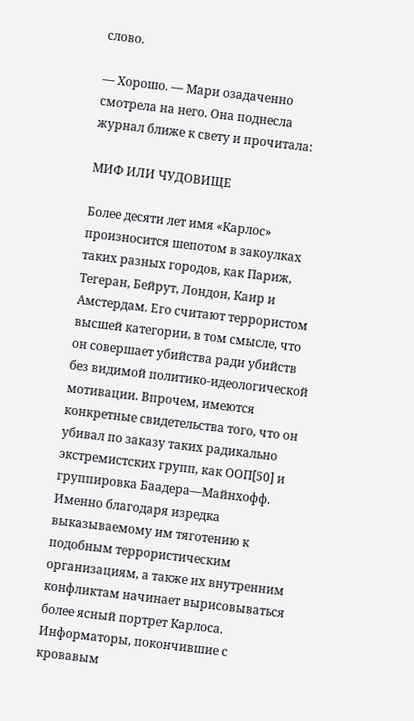слово.

— Хорошо. — Мари озадаченно смотрела на него. Она поднесла журнал ближе к свету и прочитала:

МИФ ИЛИ ЧУДОВИЩЕ

Более десяти лет имя «Карлос» произносится шепотом в закоулках таких разных городов, как Париж, Тегеран, Бейрут, Лондон, Каир и Амстердам. Его считают террористом высшей категории, в том смысле, что он совершает убийства ради убийств без видимой политико-идеологической мотивации. Впрочем, имеются конкретные свидетельства того, что он убивал по заказу таких радикально экстремистских групп, как ООП[50] и группировка Баадера—Майнхофф. Именно благодаря изредка выказываемому им тяготению к подобным террористическим организациям, а также их внутренним конфликтам начинает вырисовываться более ясный портрет Карлоса. Информаторы, покончившие с кровавым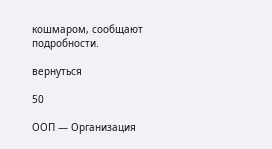кошмаром, сообщают подробности.

вернуться

50

ООП — Организация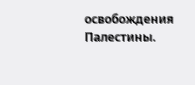освобождения Палестины.